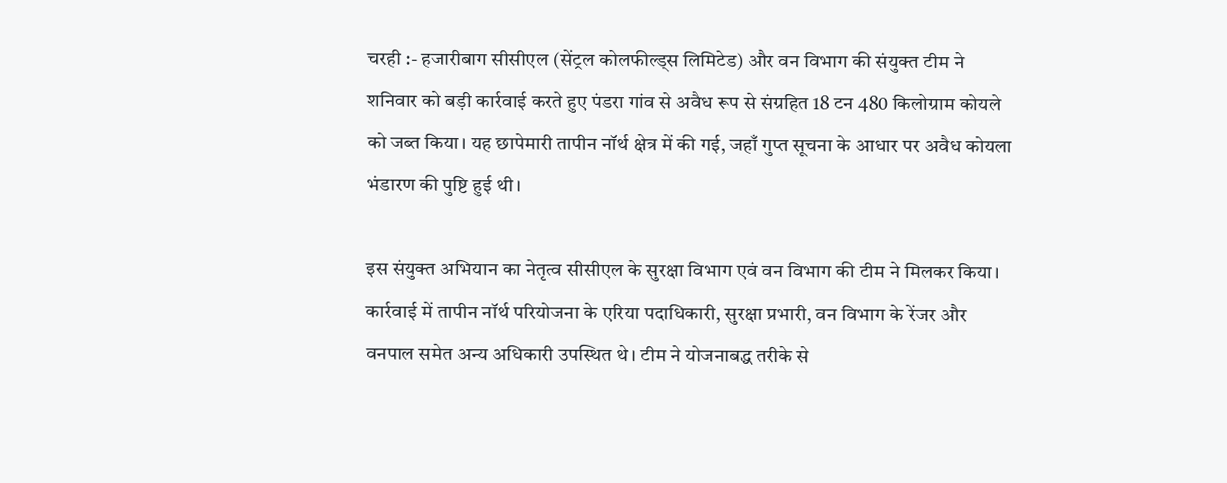चरही :- हजारीबाग सीसीएल (सेंट्रल कोलफील्ड्स लिमिटेड) और वन विभाग की संयुक्त टीम ने शनिवार को बड़ी कार्रवाई करते हुए पंडरा गांव से अवैध रूप से संग्रहित 18 टन 480 किलोग्राम कोयले को जब्त किया। यह छापेमारी तापीन नॉर्थ क्षेत्र में की गई, जहाँ गुप्त सूचना के आधार पर अवैध कोयला भंडारण की पुष्टि हुई थी।

इस संयुक्त अभियान का नेतृत्व सीसीएल के सुरक्षा विभाग एवं वन विभाग की टीम ने मिलकर किया। कार्रवाई में तापीन नॉर्थ परियोजना के एरिया पदाधिकारी, सुरक्षा प्रभारी, वन विभाग के रेंजर और वनपाल समेत अन्य अधिकारी उपस्थित थे। टीम ने योजनाबद्ध तरीके से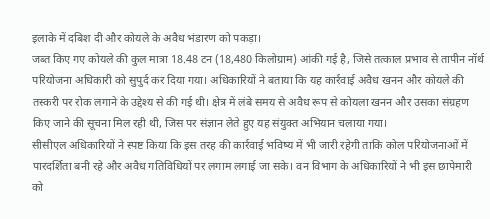इलाके में दबिश दी और कोयले के अवैध भंडारण को पकड़ा।
जब्त किए गए कोयले की कुल मात्रा 18.48 टन (18,480 किलोग्राम) आंकी गई है, जिसे तत्काल प्रभाव से तापीन नॉर्थ परियोजना अधिकारी को सुपुर्द कर दिया गया। अधिकारियों ने बताया कि यह कार्रवाई अवैध खनन और कोयले की तस्करी पर रोक लगाने के उद्देश्य से की गई थी। क्षेत्र में लंबे समय से अवैध रूप से कोयला खनन और उसका संग्रहण किए जाने की सूचना मिल रही थी, जिस पर संज्ञान लेते हुए यह संयुक्त अभियान चलाया गया।
सीसीएल अधिकारियों ने स्पष्ट किया कि इस तरह की कार्रवाई भविष्य में भी जारी रहेगी ताकि कोल परियोजनाओं में पारदर्शिता बनी रहे और अवैध गतिविधियों पर लगाम लगाई जा सके। वन विभाग के अधिकारियों ने भी इस छापेमारी को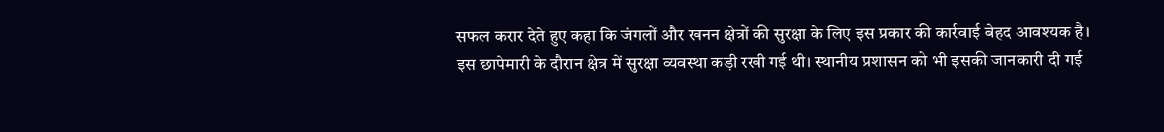सफल करार देते हुए कहा कि जंगलों और खनन क्षेत्रों की सुरक्षा के लिए इस प्रकार की कार्रवाई बेहद आवश्यक है।
इस छापेमारी के दौरान क्षेत्र में सुरक्षा व्यवस्था कड़ी रखी गई थी। स्थानीय प्रशासन को भी इसकी जानकारी दी गई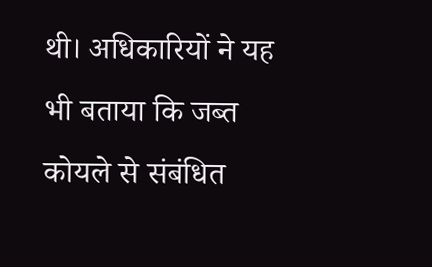थी। अधिकारियों ने यह भी बताया कि जब्त कोयले से संबंधित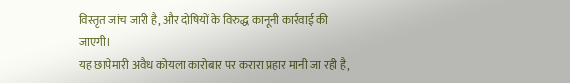विस्तृत जांच जारी है, और दोषियों के विरुद्ध कानूनी कार्रवाई की जाएगी।
यह छापेमारी अवैध कोयला कारोबार पर करारा प्रहार मानी जा रही है,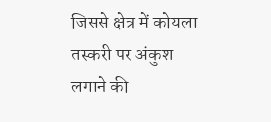जिससे क्षेत्र में कोयला तस्करी पर अंकुश लगाने की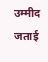उम्मीद जताई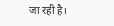जा रही है।